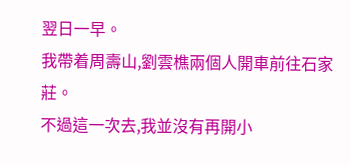翌日一早。
我帶着周壽山,劉雲樵兩個人開車前往石家莊。
不過這一次去,我並沒有再開小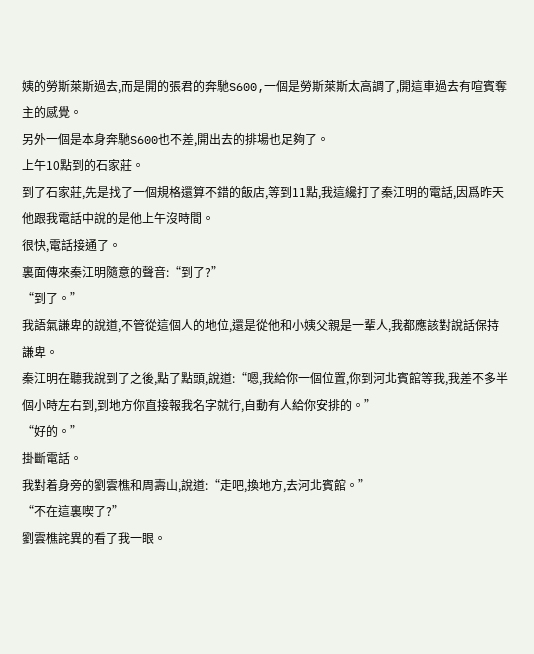姨的勞斯萊斯過去,而是開的張君的奔馳S600,一個是勞斯萊斯太高調了,開這車過去有喧賓奪主的感覺。
另外一個是本身奔馳S600也不差,開出去的排場也足夠了。
上午10點到的石家莊。
到了石家莊,先是找了一個規格還算不錯的飯店,等到11點,我這纔打了秦江明的電話,因爲昨天他跟我電話中說的是他上午沒時間。
很快,電話接通了。
裏面傳來秦江明隨意的聲音:“到了?”
“到了。”
我語氣謙卑的說道,不管從這個人的地位,還是從他和小姨父親是一輩人,我都應該對說話保持謙卑。
秦江明在聽我說到了之後,點了點頭,說道:“嗯,我給你一個位置,你到河北賓館等我,我差不多半個小時左右到,到地方你直接報我名字就行,自動有人給你安排的。”
“好的。”
掛斷電話。
我對着身旁的劉雲樵和周壽山,說道:“走吧,換地方,去河北賓館。”
“不在這裏喫了?”
劉雲樵詫異的看了我一眼。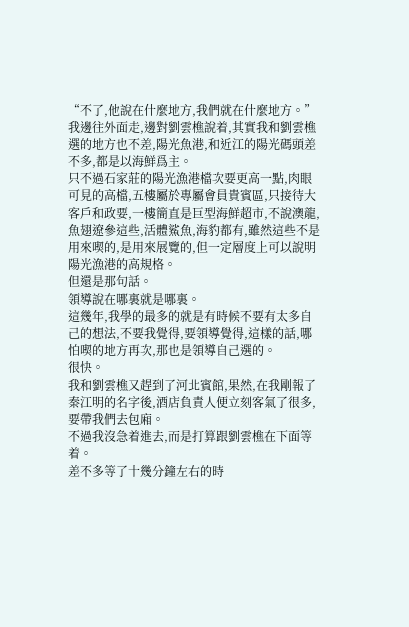“不了,他說在什麼地方,我們就在什麼地方。”
我邊往外面走,邊對劉雲樵說着,其實我和劉雲樵選的地方也不差,陽光魚港,和近江的陽光碼頭差不多,都是以海鮮爲主。
只不過石家莊的陽光漁港檔次要更高一點,肉眼可見的高檔,五樓屬於專屬會員貴賓區,只接待大客戶和政要,一樓簡直是巨型海鮮超市,不說澳龍,魚翅遼參這些,活體鯊魚,海豹都有,雖然這些不是用來喫的,是用來展覽的,但一定層度上可以說明陽光漁港的高規格。
但還是那句話。
領導說在哪裏就是哪裏。
這幾年,我學的最多的就是有時候不要有太多自己的想法,不要我覺得,要領導覺得,這樣的話,哪怕喫的地方再次,那也是領導自己選的。
很快。
我和劉雲樵又趕到了河北賓館,果然,在我剛報了秦江明的名字後,酒店負責人便立刻客氣了很多,要帶我們去包廂。
不過我沒急着進去,而是打算跟劉雲樵在下面等着。
差不多等了十幾分鐘左右的時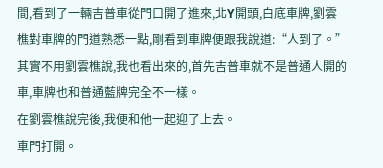間,看到了一輛吉普車從門口開了進來,北Y開頭,白底車牌,劉雲樵對車牌的門道熟悉一點,剛看到車牌便跟我說道:“人到了。”
其實不用劉雲樵說,我也看出來的,首先吉普車就不是普通人開的車,車牌也和普通藍牌完全不一樣。
在劉雲樵說完後,我便和他一起迎了上去。
車門打開。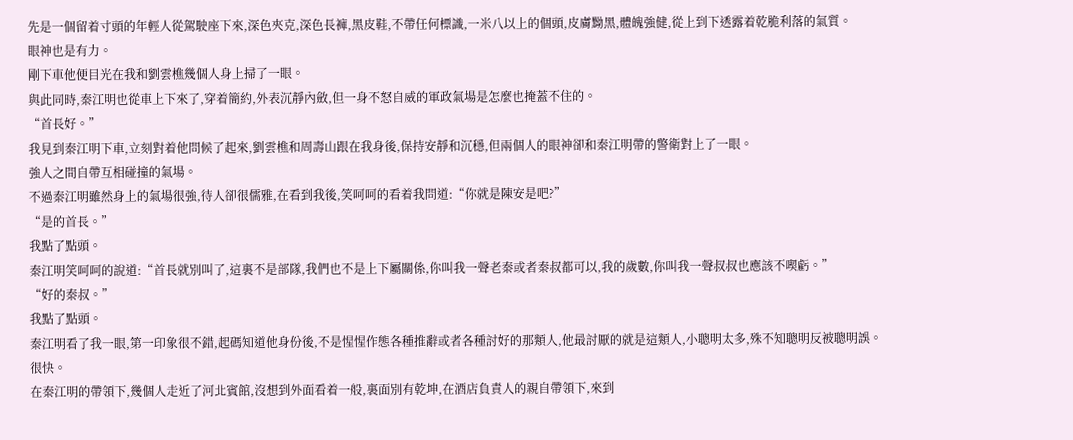先是一個留着寸頭的年輕人從駕駛座下來,深色夾克,深色長褲,黑皮鞋,不帶任何標識,一米八以上的個頭,皮膚黝黑,體魄強健,從上到下透露着乾脆利落的氣質。
眼神也是有力。
剛下車他便目光在我和劉雲樵幾個人身上掃了一眼。
與此同時,秦江明也從車上下來了,穿着簡約,外表沉靜內斂,但一身不怒自威的軍政氣場是怎麼也掩蓋不住的。
“首長好。”
我見到秦江明下車,立刻對着他問候了起來,劉雲樵和周壽山跟在我身後,保持安靜和沉穩,但兩個人的眼神卻和秦江明帶的警衛對上了一眼。
強人之間自帶互相碰撞的氣場。
不過秦江明雖然身上的氣場很強,待人卻很儒雅,在看到我後,笑呵呵的看着我問道:“你就是陳安是吧?”
“是的首長。”
我點了點頭。
秦江明笑呵呵的說道:“首長就別叫了,這裏不是部隊,我們也不是上下屬關係,你叫我一聲老秦或者秦叔都可以,我的歲數,你叫我一聲叔叔也應該不喫虧。”
“好的秦叔。”
我點了點頭。
秦江明看了我一眼,第一印象很不錯,起碼知道他身份後,不是惺惺作態各種推辭或者各種討好的那類人,他最討厭的就是這類人,小聰明太多,殊不知聰明反被聰明誤。
很快。
在秦江明的帶領下,幾個人走近了河北賓館,沒想到外面看着一般,裏面別有乾坤,在酒店負責人的親自帶領下,來到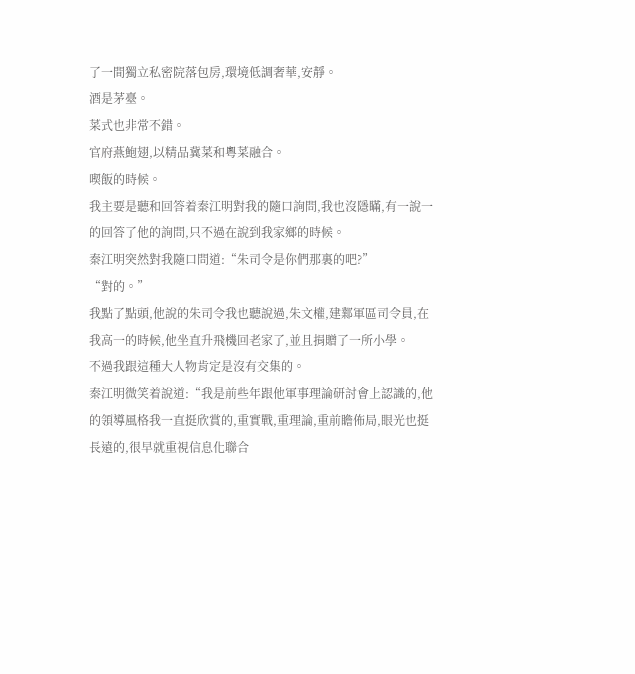了一間獨立私密院落包房,環境低調奢華,安靜。
酒是茅臺。
菜式也非常不錯。
官府燕鮑翅,以精品冀菜和粵菜融合。
喫飯的時候。
我主要是聽和回答着秦江明對我的隨口詢問,我也沒隱瞞,有一說一的回答了他的詢問,只不過在說到我家鄉的時候。
秦江明突然對我隨口問道:“朱司令是你們那裏的吧?”
“對的。”
我點了點頭,他說的朱司令我也聽說過,朱文權,建鄴軍區司令員,在我高一的時候,他坐直升飛機回老家了,並且捐贈了一所小學。
不過我跟這種大人物肯定是沒有交集的。
秦江明微笑着說道:“我是前些年跟他軍事理論研討會上認識的,他的領導風格我一直挺欣賞的,重實戰,重理論,重前瞻佈局,眼光也挺長遠的,很早就重視信息化聯合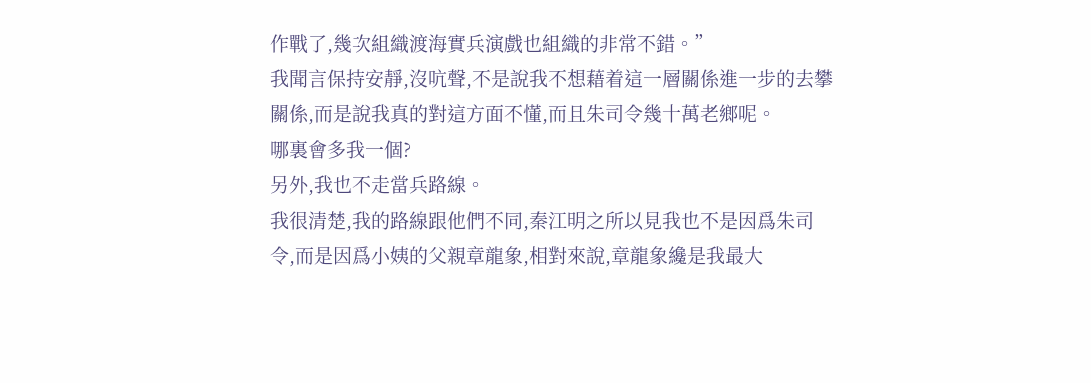作戰了,幾次組織渡海實兵演戲也組織的非常不錯。”
我聞言保持安靜,沒吭聲,不是說我不想藉着這一層關係進一步的去攀關係,而是說我真的對這方面不懂,而且朱司令幾十萬老鄉呢。
哪裏會多我一個?
另外,我也不走當兵路線。
我很清楚,我的路線跟他們不同,秦江明之所以見我也不是因爲朱司令,而是因爲小姨的父親章龍象,相對來說,章龍象纔是我最大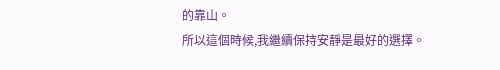的靠山。
所以這個時候,我繼續保持安靜是最好的選擇。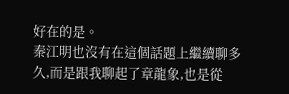好在的是。
秦江明也沒有在這個話題上繼續聊多久,而是跟我聊起了章龍象,也是從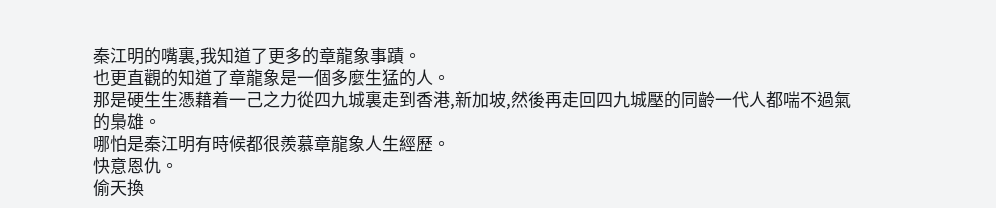秦江明的嘴裏,我知道了更多的章龍象事蹟。
也更直觀的知道了章龍象是一個多麼生猛的人。
那是硬生生憑藉着一己之力從四九城裏走到香港,新加坡,然後再走回四九城壓的同齡一代人都喘不過氣的梟雄。
哪怕是秦江明有時候都很羨慕章龍象人生經歷。
快意恩仇。
偷天換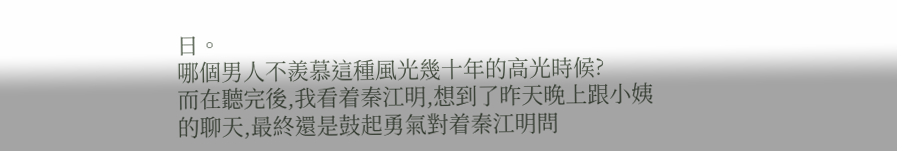日。
哪個男人不羨慕這種風光幾十年的高光時候?
而在聽完後,我看着秦江明,想到了昨天晚上跟小姨的聊天,最終還是鼓起勇氣對着秦江明問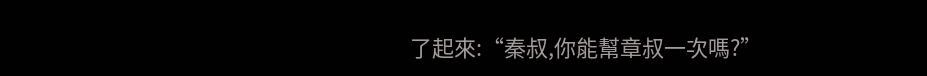了起來:“秦叔,你能幫章叔一次嗎?”